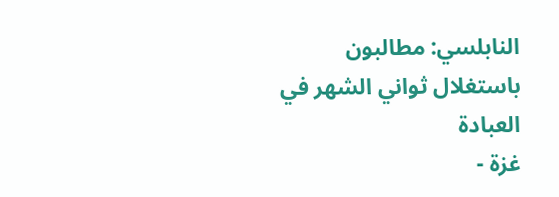النابلسي: مطالبون باستغلال ثواني الشهر في العبادة
غزة -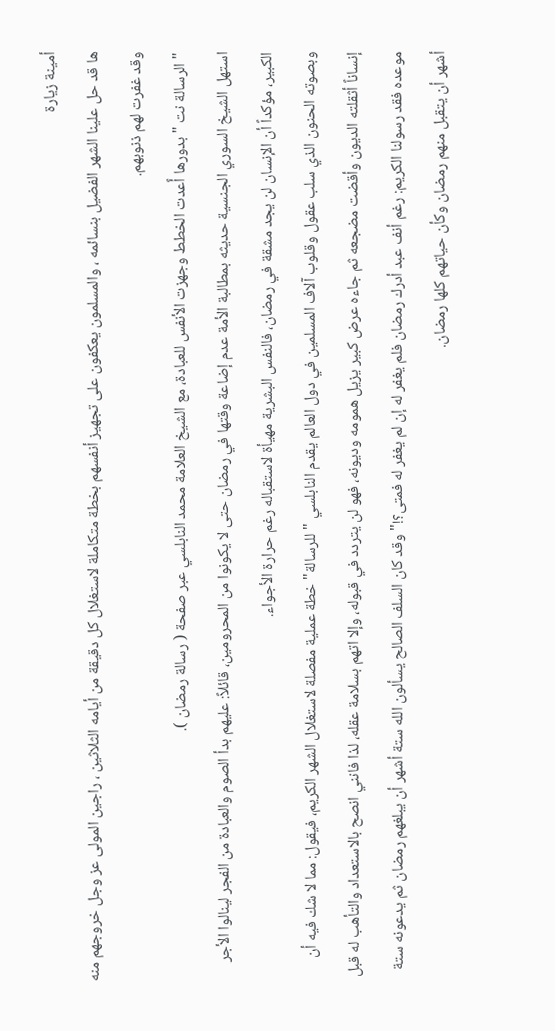أمينة زيارة
ها قد حل علينا الشهر الفضيل بنسائمه ، والمسلمون يعكفون على تجهيز أنفسهم بخطة متكاملة لاستغلال كل دقيقة من أيامه الثلاثين ، راجين المولى عز وجل خروجهم منه وقد غفرت لهم ذنوبهم.
" الرسالة نت " بدورها أًعدت الخطط وجهزت الأنفس للعبادة، مع الشيخ العلامة محمد النابلسي عبر صفحة ( رسالة رمضان ).
استهل الشيخ السوري الجنسية حديثه بمطالبة الأمة عدم إضاعة وقتها في رمضان حتى لا يكونوا من المحرومين، قائلاً: عليهم بدأ الصوم والعبادة من الفجر لينالوا الأجر الكبير، مؤكداً أن الإنسان لن يجد مشقة في رمضان، فالنفس البشرية مهيأة لاستقباله رغم حرارة الأجواء.
وبصوته الحنون الذي سلب عقول وقلوب آلاف المسلمين في دول العالم يقدم النابلسي "للرسالة" خطة عملية مفصلة لاستغلال الشهر الكريم، فيقول: مما لا شك فيه أن إنساناً أثقلته الديون وأقضت مضجعه ثم جاءه عرض كبير يزيل همومه وديونه، فهو لن يتردد في قبوله، وإلا اتهم بسلامة عقله، لذا فانني انصح بالاستعداد والتأهب له قبل موعده فقد رسولنا الكريم: رغم أنف عبد أدرك رمضان فلم يغفر له إن لم يغفر له فمتى؟!" وقد كان السلف الصالح يسألون الله ستة أشهر أن يبلغهم رمضان ثم يدعونه ستة أشهر أن يتقبل منهم رمضان وكأن حياتهم كلها رمضان.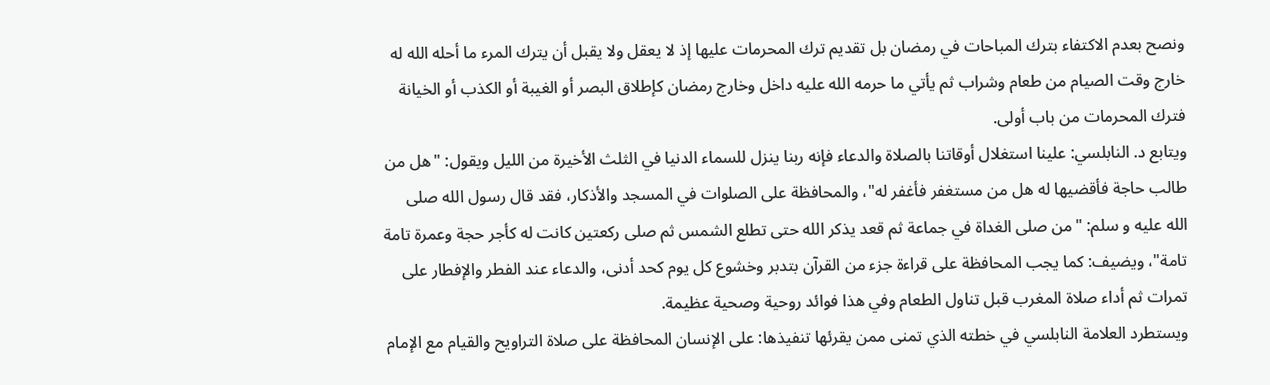ونصح بعدم الاكتفاء بترك المباحات في رمضان بل تقديم ترك المحرمات عليها إذ لا يعقل ولا يقبل أن يترك المرء ما أحله الله له خارج وقت الصيام من طعام وشراب ثم يأتي ما حرمه الله عليه داخل وخارج رمضان كإطلاق البصر أو الغيبة أو الكذب أو الخيانة فترك المحرمات من باب أولى.
ويتابع د. النابلسي: علينا استغلال أوقاتنا بالصلاة والدعاء فإنه ربنا ينزل للسماء الدنيا في الثلث الأخيرة من الليل ويقول: "هل من طالب حاجة فأقضيها له هل من مستغفر فأغفر له"، والمحافظة على الصلوات في المسجد والأذكار، فقد قال رسول الله صلى الله عليه و سلم: "من صلى الغداة في جماعة ثم قعد يذكر الله حتى تطلع الشمس ثم صلى ركعتين كانت له كأجر حجة وعمرة تامة تامة"، ويضيف: كما يجب المحافظة على قراءة جزء من القرآن بتدبر وخشوع كل يوم كحد أدنى، والدعاء عند الفطر والإفطار على تمرات ثم أداء صلاة المغرب قبل تناول الطعام وفي هذا فوائد روحية وصحية عظيمة.
ويستطرد العلامة النابلسي في خطته الذي تمنى ممن يقرئها تنفيذها: على الإنسان المحافظة على صلاة التراويح والقيام مع الإمام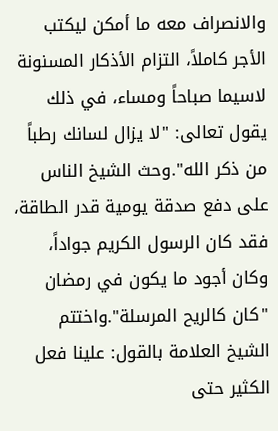والانصراف معه ما أمكن ليكتب الأجر كاملاً، التزام الأذكار المسنونة لاسيما صباحاً ومساء، في ذلك يقول تعالى: "لا يزال لسانك رطباً من ذكر الله".وحث الشيخ الناس على دفع صدقة يومية قدر الطاقة، فقد كان الرسول الكريم جواداً، وكان أجود ما يكون في رمضان "كان كالريح المرسلة".واختتم الشيخ العلامة بالقول: علينا فعل الكثير حتى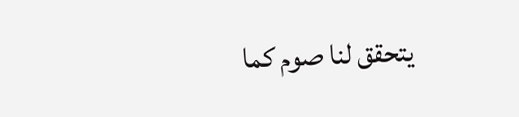يتحقق لنا صوم كما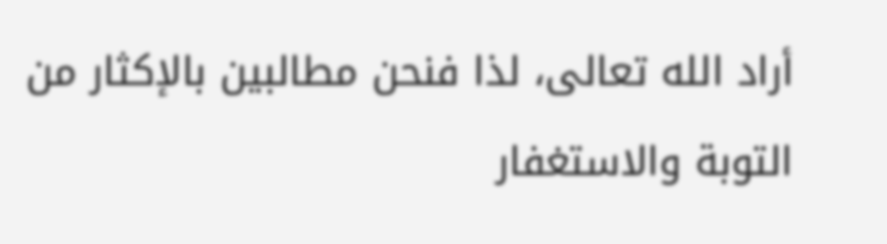أراد الله تعالى، لذا فنحن مطالبين بالإكثار من التوبة والاستغفار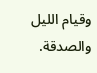وقيام الليل والصدقة.